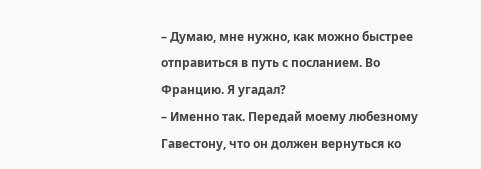– Думаю, мне нужно, как можно быстрее отправиться в путь с посланием. Во Францию. Я угадал?
– Именно так. Передай моему любезному Гавестону, что он должен вернуться ко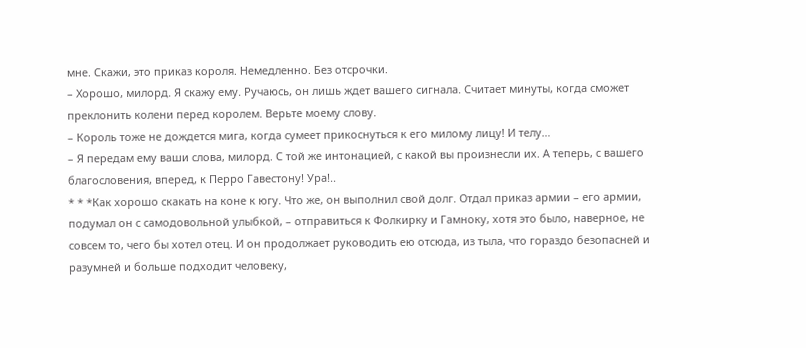мне. Скажи, это приказ короля. Немедленно. Без отсрочки.
– Хорошо, милорд. Я скажу ему. Ручаюсь, он лишь ждет вашего сигнала. Считает минуты, когда сможет преклонить колени перед королем. Верьте моему слову.
– Король тоже не дождется мига, когда сумеет прикоснуться к его милому лицу! И телу…
– Я передам ему ваши слова, милорд. С той же интонацией, с какой вы произнесли их. А теперь, с вашего благословения, вперед, к Перро Гавестону! Ура!..
* * *Как хорошо скакать на коне к югу. Что же, он выполнил свой долг. Отдал приказ армии – его армии, подумал он с самодовольной улыбкой, – отправиться к Фолкирку и Гамноку, хотя это было, наверное, не совсем то, чего бы хотел отец. И он продолжает руководить ею отсюда, из тыла, что гораздо безопасней и разумней и больше подходит человеку,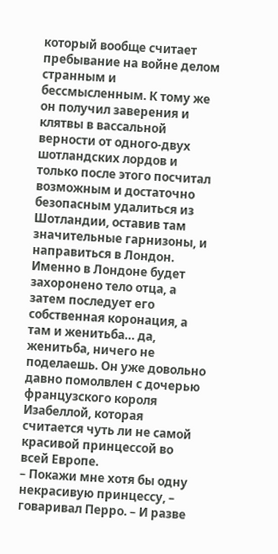который вообще считает пребывание на войне делом странным и бессмысленным. К тому же он получил заверения и клятвы в вассальной верности от одного-двух шотландских лордов и только после этого посчитал возможным и достаточно безопасным удалиться из Шотландии, оставив там значительные гарнизоны, и направиться в Лондон.
Именно в Лондоне будет захоронено тело отца, а затем последует его собственная коронация, а там и женитьба… да, женитьба, ничего не поделаешь. Он уже довольно давно помолвлен с дочерью французского короля Изабеллой, которая считается чуть ли не самой красивой принцессой во всей Европе.
– Покажи мне хотя бы одну некрасивую принцессу, – говаривал Перро. – И разве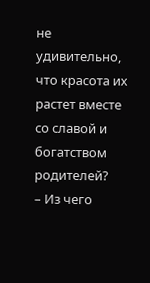не удивительно, что красота их растет вместе со славой и богатством родителей?
– Из чего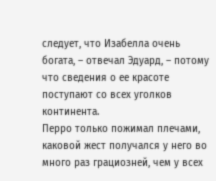следует, что Изабелла очень богата, – отвечал Эдуард, – потому что сведения о ее красоте поступают со всех уголков континента.
Перро только пожимал плечами, каковой жест получался у него во много раз грациозней, чем у всех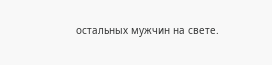остальных мужчин на свете.